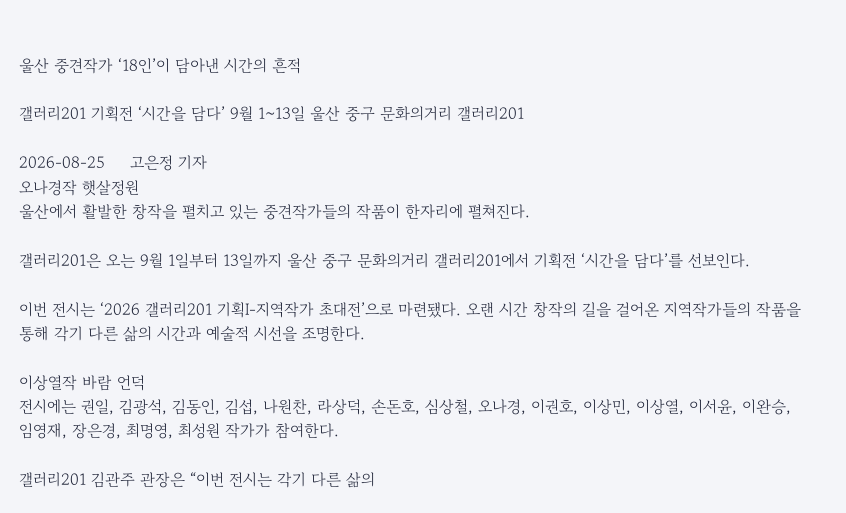울산 중견작가 ‘18인’이 담아낸 시간의 흔적

갤러리201 기획전 ‘시간을 담다’ 9월 1~13일 울산 중구 문화의거리 갤러리201

2026-08-25     고은정 기자
오나경작 햇살정원
울산에서 활발한 창작을 펼치고 있는 중견작가들의 작품이 한자리에 펼쳐진다.

갤러리201은 오는 9월 1일부터 13일까지 울산 중구 문화의거리 갤러리201에서 기획전 ‘시간을 담다’를 선보인다.

이번 전시는 ‘2026 갤러리201 기획Ⅰ-지역작가 초대전’으로 마련됐다. 오랜 시간 창작의 길을 걸어온 지역작가들의 작품을 통해 각기 다른 삶의 시간과 예술적 시선을 조명한다.

이상열작 바람 언덕
전시에는 권일, 김광석, 김동인, 김섭, 나원찬, 라상덕, 손돈호, 심상철, 오나경, 이권호, 이상민, 이상열, 이서윤, 이완승, 임영재, 장은경, 최명영, 최성원 작가가 참여한다.

갤러리201 김관주 관장은 “이번 전시는 각기 다른 삶의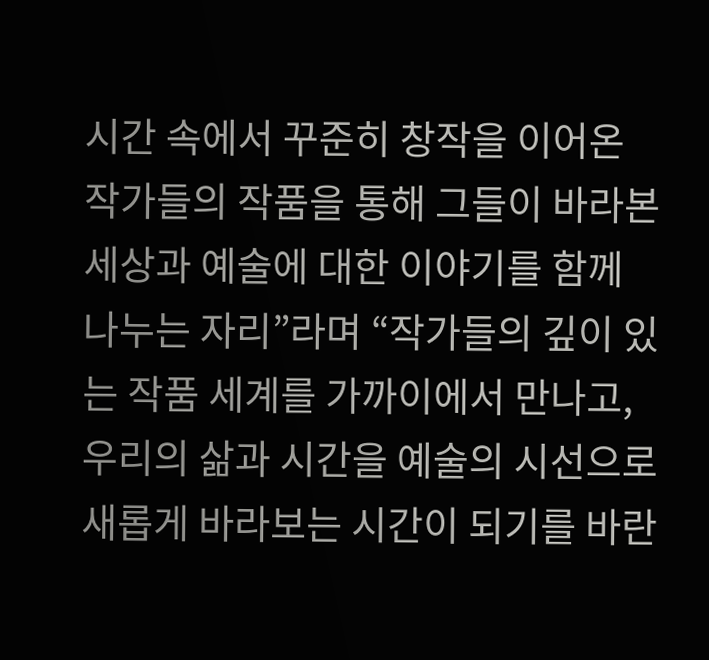시간 속에서 꾸준히 창작을 이어온 작가들의 작품을 통해 그들이 바라본 세상과 예술에 대한 이야기를 함께 나누는 자리”라며 “작가들의 깊이 있는 작품 세계를 가까이에서 만나고, 우리의 삶과 시간을 예술의 시선으로 새롭게 바라보는 시간이 되기를 바란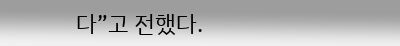다”고 전했다.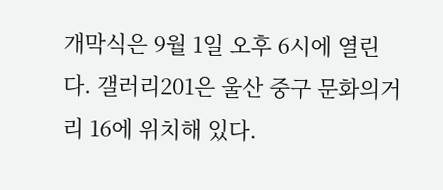개막식은 9월 1일 오후 6시에 열린다. 갤러리201은 울산 중구 문화의거리 16에 위치해 있다.